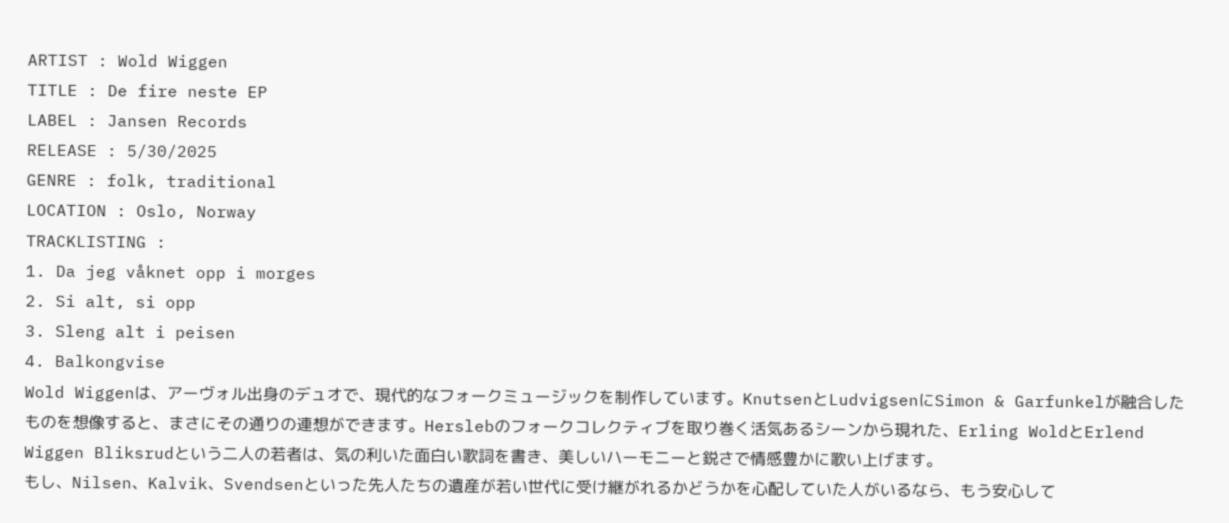ARTIST : Wold Wiggen
TITLE : De fire neste EP
LABEL : Jansen Records
RELEASE : 5/30/2025
GENRE : folk, traditional
LOCATION : Oslo, Norway
TRACKLISTING :
1. Da jeg våknet opp i morges
2. Si alt, si opp
3. Sleng alt i peisen
4. Balkongvise
Wold Wiggenは、アーヴォル出身のデュオで、現代的なフォークミュージックを制作しています。KnutsenとLudvigsenにSimon & Garfunkelが融合したものを想像すると、まさにその通りの連想ができます。Herslebのフォークコレクティブを取り巻く活気あるシーンから現れた、Erling WoldとErlend Wiggen Bliksrudという二人の若者は、気の利いた面白い歌詞を書き、美しいハーモニーと鋭さで情感豊かに歌い上げます。
もし、Nilsen、Kalvik、Svendsenといった先人たちの遺産が若い世代に受け継がれるかどうかを心配していた人がいるなら、もう安心して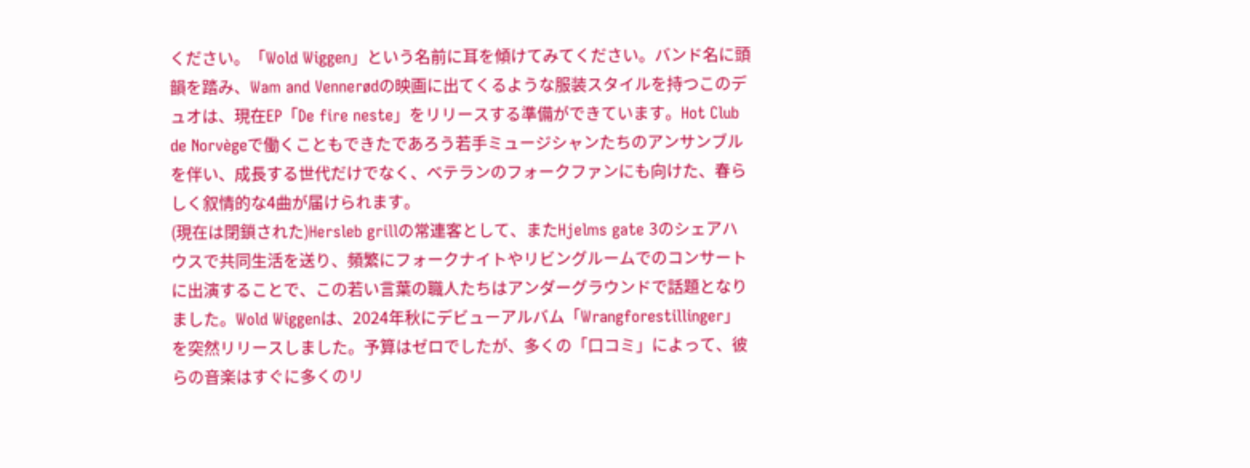ください。「Wold Wiggen」という名前に耳を傾けてみてください。バンド名に頭韻を踏み、Wam and Vennerødの映画に出てくるような服装スタイルを持つこのデュオは、現在EP「De fire neste」をリリースする準備ができています。Hot Club de Norvègeで働くこともできたであろう若手ミュージシャンたちのアンサンブルを伴い、成長する世代だけでなく、ベテランのフォークファンにも向けた、春らしく叙情的な4曲が届けられます。
(現在は閉鎖された)Hersleb grillの常連客として、またHjelms gate 3のシェアハウスで共同生活を送り、頻繁にフォークナイトやリビングルームでのコンサートに出演することで、この若い言葉の職人たちはアンダーグラウンドで話題となりました。Wold Wiggenは、2024年秋にデビューアルバム「Wrangforestillinger」を突然リリースしました。予算はゼロでしたが、多くの「口コミ」によって、彼らの音楽はすぐに多くのリ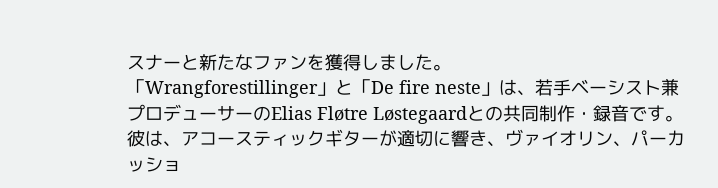スナーと新たなファンを獲得しました。
「Wrangforestillinger」と「De fire neste」は、若手ベーシスト兼プロデューサーのElias Fløtre Løstegaardとの共同制作・録音です。彼は、アコースティックギターが適切に響き、ヴァイオリン、パーカッショ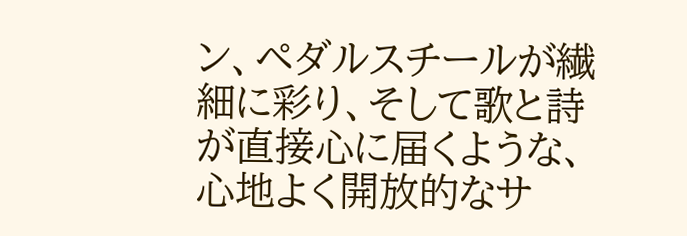ン、ペダルスチールが繊細に彩り、そして歌と詩が直接心に届くような、心地よく開放的なサ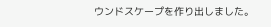ウンドスケープを作り出しました。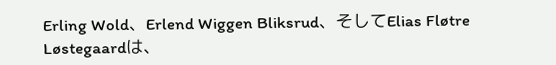Erling Wold、Erlend Wiggen Bliksrud、そしてElias Fløtre Løstegaardは、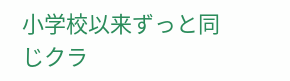小学校以来ずっと同じクラ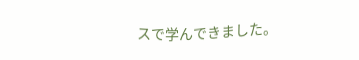スで学んできました。